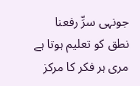جونہی سرِّ رفعنا نطق کو تعلیم ہوتا ہے
مری ہر فکر کا مرکز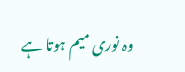وہ نوری میم ہوتا ہے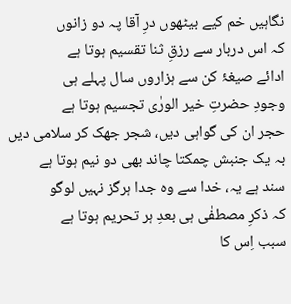نگاہیں خم کیے بیٹھوں درِ آقا پہ دو زانوں
کہ اس دربار سے رزقِ ثنا تقسیم ہوتا ہے
ادائے صیغۂ کن سے ہزاروں سال پہلے ہی
وجودِ حضرتِ خیر الورٰی تجسیم ہوتا ہے
حجر ان کی گواہی دیں، شجر جھک کر سلامی دیں
بہ یک جنبش چمکتا چاند بھی دو نیم ہوتا ہے
سند ہے یہ، خدا سے وہ جدا ہرگز نہیں لوگو
کہ ذکرِ مصطفٰی ہی بعدِ ہر تحریم ہوتا ہے
سبب اِس کا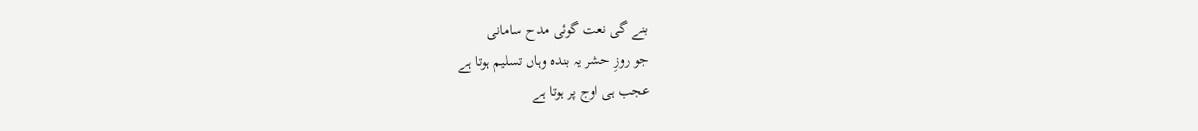بنے گی نعت گوئی مدح سامانی
جو روزِ حشر یہ بندہ وہاں تسلیم ہوتا ہے
عجب ہی اوج پر ہوتا ہے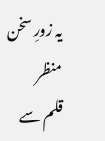یہ زورِ سخن منظر
قلم سے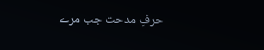حرفِ مدحت جب مرے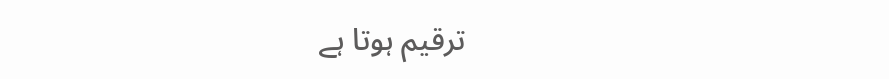ترقیم ہوتا ہے